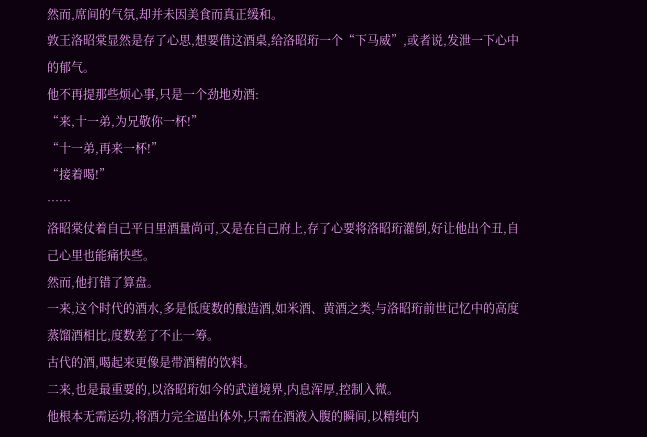然而,席间的气氛,却并未因美食而真正缓和。
敦王洛昭棠显然是存了心思,想要借这酒桌,给洛昭珩一个“下马威”,或者说,发泄一下心中的郁气。
他不再提那些烦心事,只是一个劲地劝酒:
“来,十一弟,为兄敬你一杯!”
“十一弟,再来一杯!”
“接着喝!”
……
洛昭棠仗着自己平日里酒量尚可,又是在自己府上,存了心要将洛昭珩灌倒,好让他出个丑,自己心里也能痛快些。
然而,他打错了算盘。
一来,这个时代的酒水,多是低度数的酿造酒,如米酒、黄酒之类,与洛昭珩前世记忆中的高度蒸馏酒相比,度数差了不止一筹。
古代的酒,喝起来更像是带酒精的饮料。
二来,也是最重要的,以洛昭珩如今的武道境界,内息浑厚,控制入微。
他根本无需运功,将酒力完全逼出体外,只需在酒液入腹的瞬间,以精纯内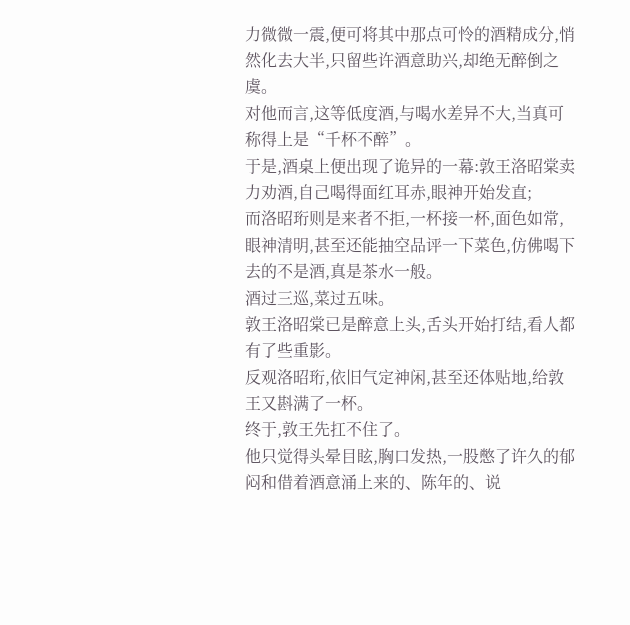力微微一震,便可将其中那点可怜的酒精成分,悄然化去大半,只留些许酒意助兴,却绝无醉倒之虞。
对他而言,这等低度酒,与喝水差异不大,当真可称得上是“千杯不醉”。
于是,酒桌上便出现了诡异的一幕:敦王洛昭棠卖力劝酒,自己喝得面红耳赤,眼神开始发直;
而洛昭珩则是来者不拒,一杯接一杯,面色如常,眼神清明,甚至还能抽空品评一下菜色,仿佛喝下去的不是酒,真是茶水一般。
酒过三巡,菜过五味。
敦王洛昭棠已是醉意上头,舌头开始打结,看人都有了些重影。
反观洛昭珩,依旧气定神闲,甚至还体贴地,给敦王又斟满了一杯。
终于,敦王先扛不住了。
他只觉得头晕目眩,胸口发热,一股憋了许久的郁闷和借着酒意涌上来的、陈年的、说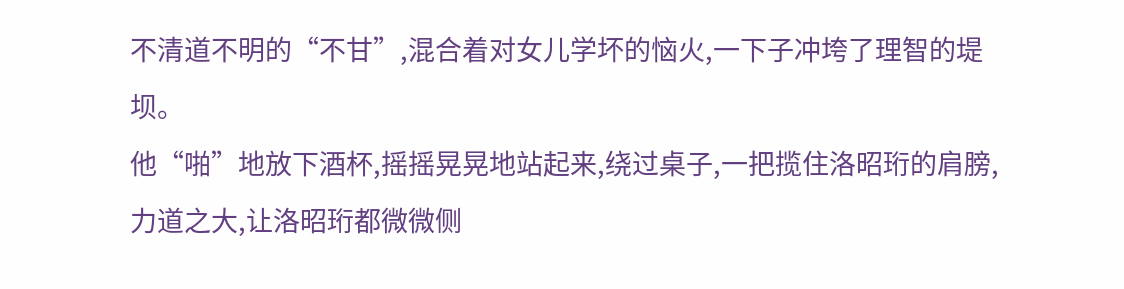不清道不明的“不甘”,混合着对女儿学坏的恼火,一下子冲垮了理智的堤坝。
他“啪”地放下酒杯,摇摇晃晃地站起来,绕过桌子,一把揽住洛昭珩的肩膀,力道之大,让洛昭珩都微微侧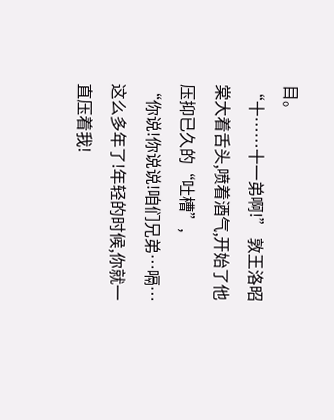目。
“十……十一弟啊!” 敦王洛昭棠大着舌头,喷着酒气,开始了他压抑已久的“吐槽”,
“你说!你说说!咱们兄弟…嗝…这么多年了!年轻的时候,你就一直压着我!